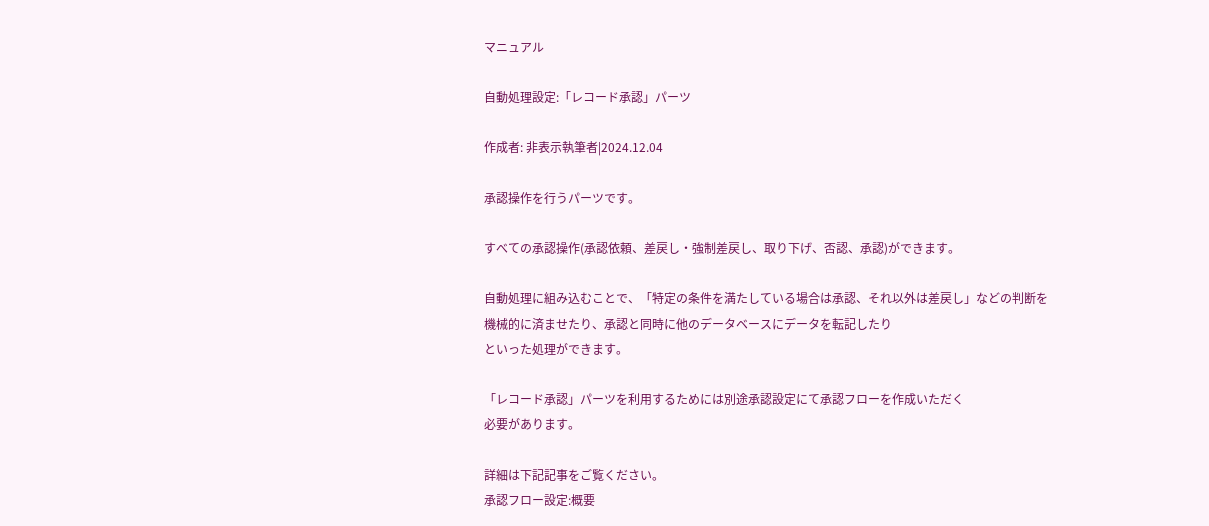マニュアル

自動処理設定:「レコード承認」パーツ

作成者: 非表示執筆者|2024.12.04

承認操作を行うパーツです。

すべての承認操作(承認依頼、差戻し・強制差戻し、取り下げ、否認、承認)ができます。

自動処理に組み込むことで、「特定の条件を満たしている場合は承認、それ以外は差戻し」などの判断を機械的に済ませたり、承認と同時に他のデータベースにデータを転記したり
といった処理ができます。

「レコード承認」パーツを利用するためには別途承認設定にて承認フローを作成いただく
必要があります。

詳細は下記記事をご覧ください。
承認フロー設定:概要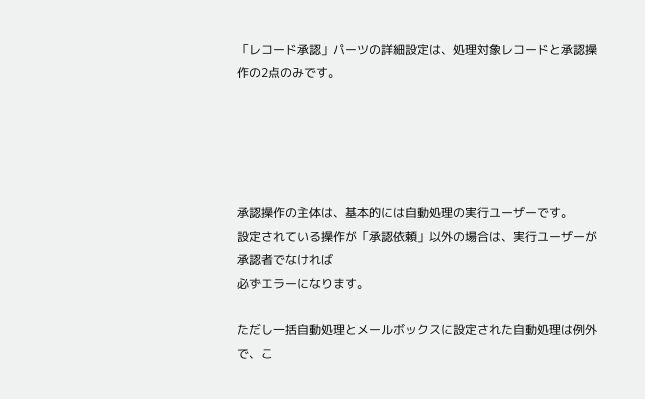「レコード承認」パーツの詳細設定は、処理対象レコードと承認操作の2点のみです。





承認操作の主体は、基本的には自動処理の実行ユーザーです。
設定されている操作が「承認依頼」以外の場合は、実行ユーザーが承認者でなければ
必ずエラーになります。

ただし一括自動処理とメールボックスに設定された自動処理は例外で、こ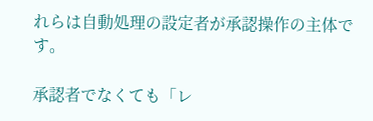れらは自動処理の設定者が承認操作の主体です。

承認者でなくても「レ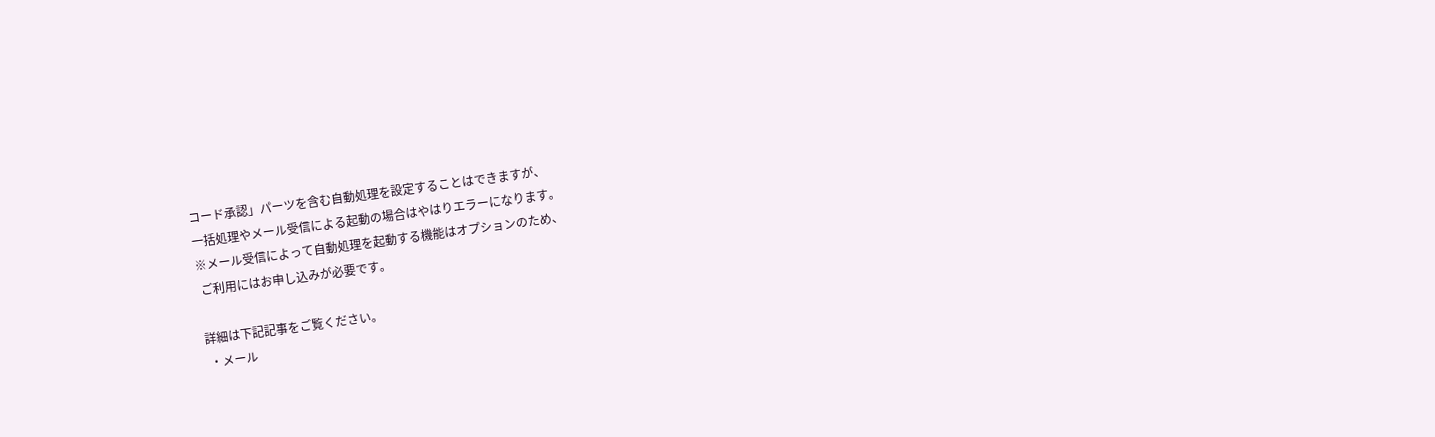コード承認」パーツを含む自動処理を設定することはできますが、
一括処理やメール受信による起動の場合はやはりエラーになります。
※メール受信によって自動処理を起動する機能はオプションのため、
 ご利用にはお申し込みが必要です。

詳細は下記記事をご覧ください。
 ・メール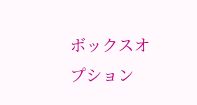ボックスオプション